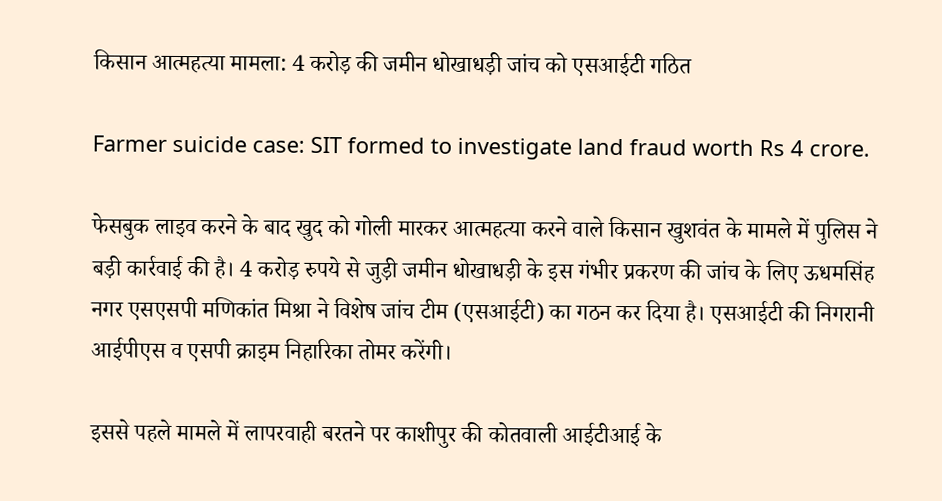किसान आत्महत्या मामला: 4 करोड़ की जमीन धोखाधड़ी जांच को एसआईटी गठित

Farmer suicide case: SIT formed to investigate land fraud worth Rs 4 crore.

फेसबुक लाइव करने के बाद खुद को गोली मारकर आत्महत्या करने वाले किसान खुशवंत के मामले में पुलिस ने बड़ी कार्रवाई की है। 4 करोड़ रुपये से जुड़ी जमीन धोखाधड़ी के इस गंभीर प्रकरण की जांच के लिए ऊधमसिंह नगर एसएसपी मणिकांत मिश्रा ने विशेष जांच टीम (एसआईटी) का गठन कर दिया है। एसआईटी की निगरानी आईपीएस व एसपी क्राइम निहारिका तोमर करेंगी।

इससे पहले मामले में लापरवाही बरतने पर काशीपुर की कोतवाली आईटीआई के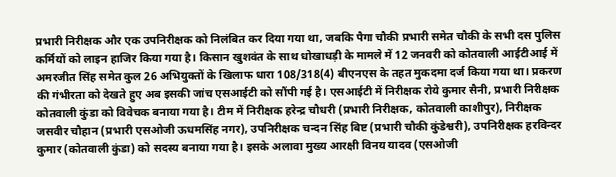प्रभारी निरीक्षक और एक उपनिरीक्षक को निलंबित कर दिया गया था, जबकि पैगा चौकी प्रभारी समेत चौकी के सभी दस पुलिस कर्मियों को लाइन हाजिर किया गया है। किसान खुशवंत के साथ धोखाधड़ी के मामले में 12 जनवरी को कोतवाली आईटीआई में अमरजीत सिंह समेत कुल 26 अभियुक्तों के खिलाफ धारा 108/318(4) बीएनएस के तहत मुकदमा दर्ज किया गया था। प्रकरण की गंभीरता को देखते हुए अब इसकी जांच एसआईटी को सौंपी गई है। एसआईटी में निरीक्षक रोये कुमार सैनी, प्रभारी निरीक्षक कोतवाली कुंडा को विवेचक बनाया गया है। टीम में निरीक्षक हरेन्द्र चौधरी (प्रभारी निरीक्षक, कोतवाली काशीपुर), निरीक्षक जसवीर चौहान (प्रभारी एसओजी ऊधमसिंह नगर), उपनिरीक्षक चन्दन सिंह बिष्ट (प्रभारी चौकी कुंडेश्वरी), उपनिरीक्षक हरविन्दर कुमार (कोतवाली कुंडा) को सदस्य बनाया गया है। इसके अलावा मुख्य आरक्षी विनय यादव (एसओजी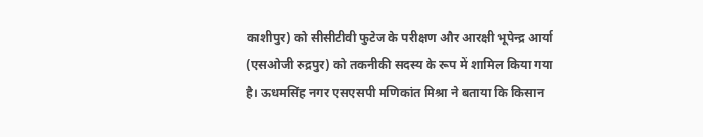काशीपुर) को सीसीटीवी फुटेज के परीक्षण और आरक्षी भूपेन्द्र आर्या (एसओजी रुद्रपुर) को तकनीकी सदस्य के रूप में शामिल किया गया है। ऊधमसिंह नगर एसएसपी मणिकांत मिश्रा ने बताया कि किसान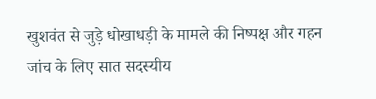खुशवंत से जुड़े धोखाधड़ी के मामले की निष्पक्ष और गहन जांच के लिए सात सदस्यीय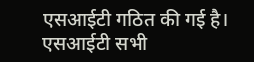एसआईटी गठित की गई है। एसआईटी सभी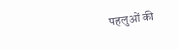पहलुओं की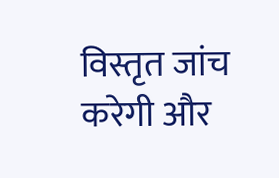विस्तृत जांच करेगी और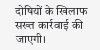दोषियों के खिलाफ सख्त कार्रवाई की जाएगी।